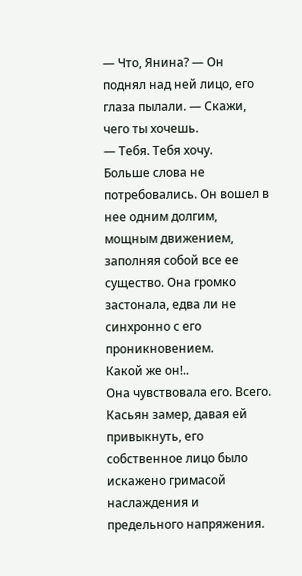— Что, Янина? — Он поднял над ней лицо, его глаза пылали. — Скажи, чего ты хочешь.
— Тебя. Тебя хочу.
Больше слова не потребовались. Он вошел в нее одним долгим, мощным движением, заполняя собой все ее существо. Она громко застонала, едва ли не синхронно с его проникновением.
Какой же он!..
Она чувствовала его. Всего.
Касьян замер, давая ей привыкнуть, его собственное лицо было искажено гримасой наслаждения и предельного напряжения.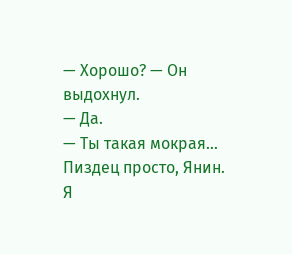— Хорошо? — Он выдохнул.
— Да.
— Ты такая мокрая… Пиздец просто, Янин. Я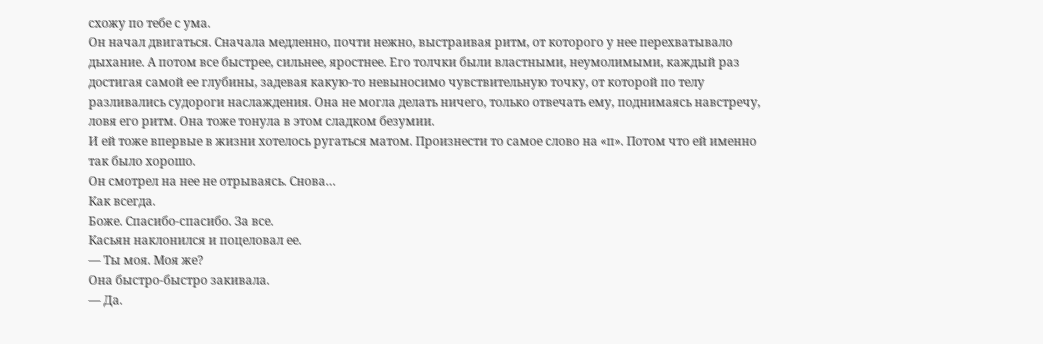схожу по тебе с ума.
Он начал двигаться. Сначала медленно, почти нежно, выстраивая ритм, от которого у нее перехватывало дыхание. А потом все быстрее, сильнее, яростнее. Его толчки были властными, неумолимыми, каждый раз достигая самой ее глубины, задевая какую-то невыносимо чувствительную точку, от которой по телу разливались судороги наслаждения. Она не могла делать ничего, только отвечать ему, поднимаясь навстречу, ловя его ритм. Она тоже тонула в этом сладком безумии.
И ей тоже впервые в жизни хотелось ругаться матом. Произнести то самое слово на «п». Потом что ей именно так было хорошо.
Он смотрел на нее не отрываясь. Снова…
Как всегда.
Боже. Спасибо-спасибо. За все.
Касьян наклонился и поцеловал ее.
— Ты моя. Моя же?
Она быстро-быстро закивала.
— Да.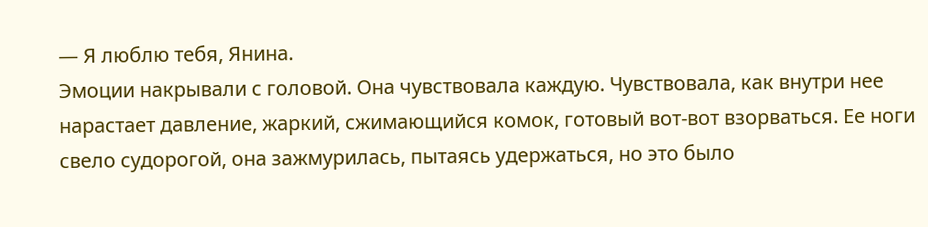— Я люблю тебя, Янина.
Эмоции накрывали с головой. Она чувствовала каждую. Чувствовала, как внутри нее нарастает давление, жаркий, сжимающийся комок, готовый вот-вот взорваться. Ее ноги свело судорогой, она зажмурилась, пытаясь удержаться, но это было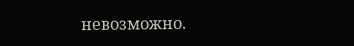невозможно.